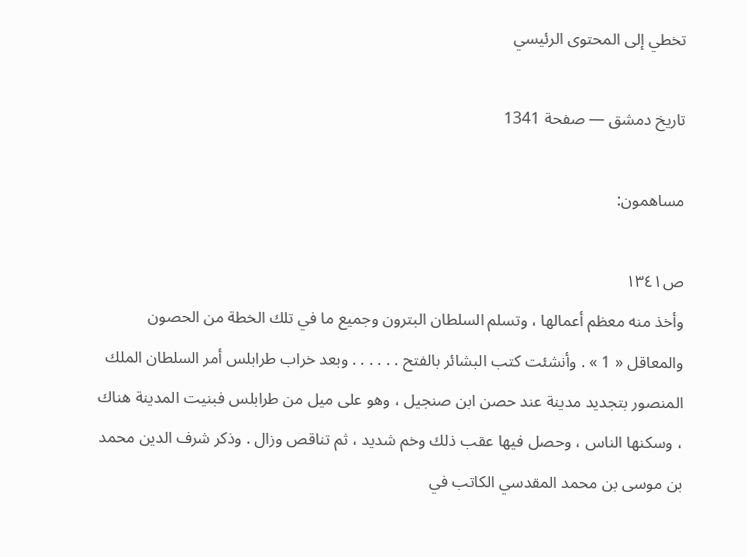تخطي إلى المحتوى الرئيسي

تاريخ دمشق — صفحة 1341

مساهمون:

ص١٣٤١
وأخذ منه معظم أعمالها ، وتسلم السلطان البترون وجميع ما في تلك الخطة من الحصون والمعاقل « 1 » . وأنشئت كتب البشائر بالفتح . . . . . . وبعد خراب طرابلس أمر السلطان الملك المنصور بتجديد مدينة عند حصن ابن صنجيل ، وهو على ميل من طرابلس فبنيت المدينة هناك ، وسكنها الناس ، وحصل فيها عقب ذلك وخم شديد ، ثم تناقص وزال . وذكر شرف الدين محمد بن موسى بن محمد المقدسي الكاتب في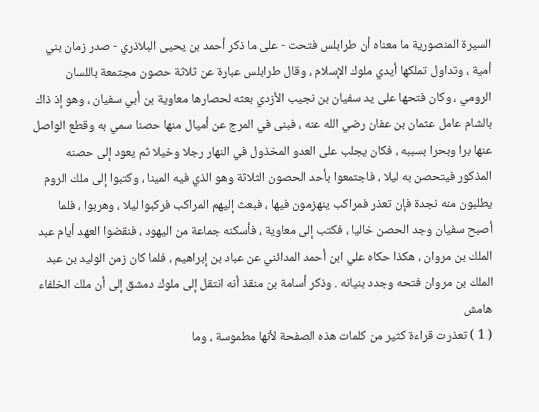السيرة المنصورية ما معناه أن طرابلس فتحت - على ما ذكر أحمد بن يحيى البلاذري - صدر زمان بني أمية ، وتداول تملكها أيدي ملوك الإسلام ، وقال طرابلس عبارة عن ثلاثة حصون مجتمعة باللسان الرومي ، وكان فتحها على يد سفيان بن نجيب الأزدي بعثه لحصارها معاوية بن أبي سفيان ، وهو إذ ذاك بالشام عامل عثمان بن عفان رضي الله عنه ، فبنى في المرج عن أميال منها حصنا سمي به وقطع الواصل عنها برا وبحرا بسببه ، فكان يجلب على العدو المخذول في النهار رجلا وخيلا ثم يعود إلى حصنه المذكور فيتحصن به ليلا ، فاجتمعوا بأحد الحصون الثلاثة وهو الذي فيه المينا ، وكتبوا إلى ملك الروم يطلبون منه نجدة فإن تعذر فمراكب ينهزمون فيها ، فبعث إليهم المراكب فركبوا ليلا ، وهربوا ، فلما أصبح سفيان وجد الحصن خاليا ، فكتب إلى معاوية ، فأسكنه جماعة من اليهود ، فنقضوا العهد أيام عبد الملك بن مروان ، هكذا حكاه علي ابن أحمد المدائني عن عباد بن إبراهيم ، فلما كان زمن الوليد بن عبد الملك بن مروان فتحه وجدد بنيانه . وذكر أسامة بن منقذ أنه انتقل إلى ملوك دمشق إلى أن ملك الخلفاء
هامش
( 1 ) تعذرت قراءة كثير من كلمات هذه الصفحة لأنها مطموسة ، وما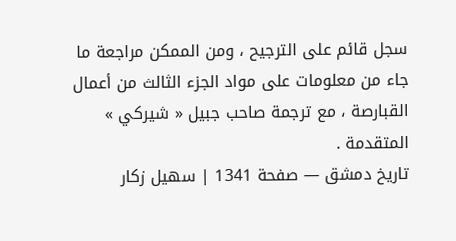سجل قائم على الترجيح ، ومن الممكن مراجعة ما جاء من معلومات على مواد الجزء الثالث من أعمال القبارصة ، مع ترجمة صاحب جبيل « شيركي » المتقدمة .
تاريخ دمشق — صفحة 1341 | سهيل زكار